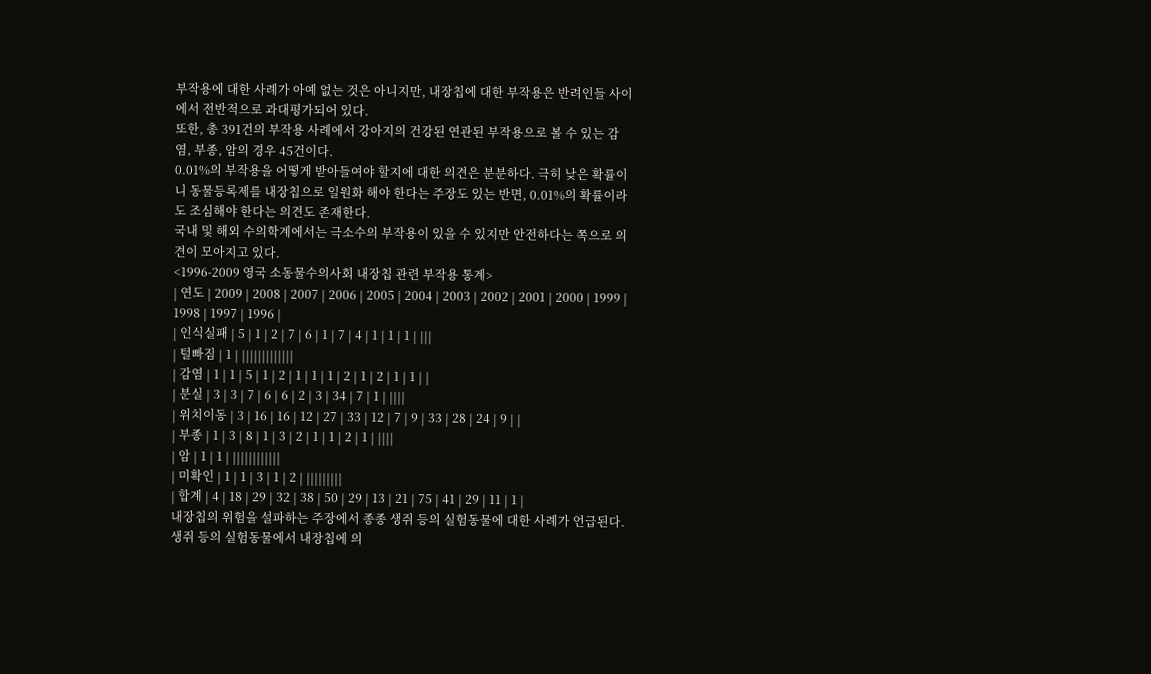부작용에 대한 사례가 아예 없는 것은 아니지만, 내장칩에 대한 부작용은 반려인들 사이에서 전반적으로 과대평가되어 있다.
또한, 총 391건의 부작용 사례에서 강아지의 건강된 연관된 부작용으로 볼 수 있는 감염, 부종, 암의 경우 45건이다.
0.01%의 부작용을 어떻게 받아들여야 할지에 대한 의견은 분분하다. 극히 낮은 확률이니 동물등록제를 내장칩으로 일원화 해야 한다는 주장도 있는 반면, 0.01%의 확률이라도 조심해야 한다는 의견도 존재한다.
국내 및 해외 수의학계에서는 극소수의 부작용이 있을 수 있지만 안전하다는 쪽으로 의견이 모아지고 있다.
<1996-2009 영국 소동물수의사회 내장칩 관련 부작용 통계>
| 연도 | 2009 | 2008 | 2007 | 2006 | 2005 | 2004 | 2003 | 2002 | 2001 | 2000 | 1999 | 1998 | 1997 | 1996 |
| 인식실패 | 5 | 1 | 2 | 7 | 6 | 1 | 7 | 4 | 1 | 1 | 1 | |||
| 털빠짐 | 1 | |||||||||||||
| 감염 | 1 | 1 | 5 | 1 | 2 | 1 | 1 | 1 | 2 | 1 | 2 | 1 | 1 | |
| 분실 | 3 | 3 | 7 | 6 | 6 | 2 | 3 | 34 | 7 | 1 | ||||
| 위치이동 | 3 | 16 | 16 | 12 | 27 | 33 | 12 | 7 | 9 | 33 | 28 | 24 | 9 | |
| 부종 | 1 | 3 | 8 | 1 | 3 | 2 | 1 | 1 | 2 | 1 | ||||
| 암 | 1 | 1 | ||||||||||||
| 미확인 | 1 | 1 | 3 | 1 | 2 | |||||||||
| 합계 | 4 | 18 | 29 | 32 | 38 | 50 | 29 | 13 | 21 | 75 | 41 | 29 | 11 | 1 |
내장칩의 위험을 설파하는 주장에서 종종 생쥐 등의 실험동물에 대한 사례가 언급된다. 생쥐 등의 실험동물에서 내장칩에 의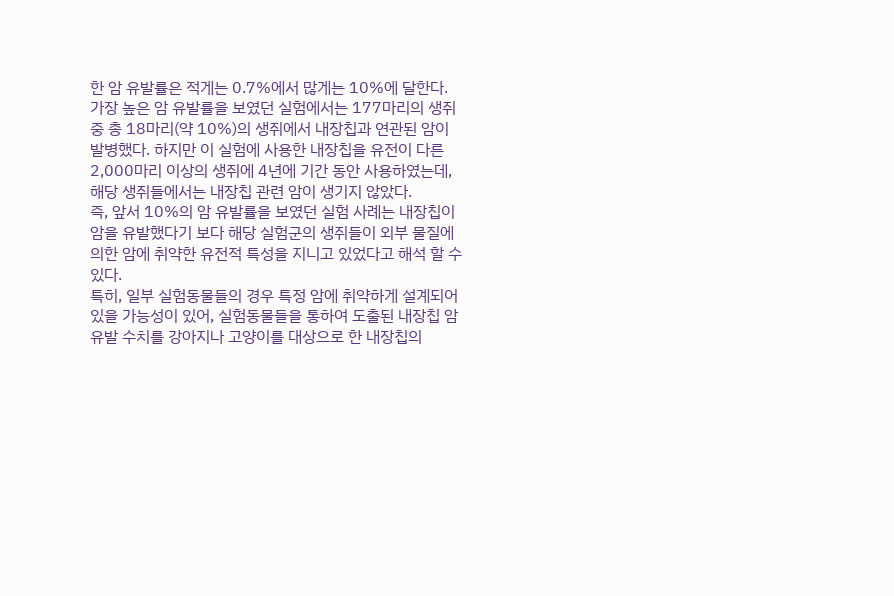한 암 유발률은 적게는 0.7%에서 많게는 10%에 달한다.
가장 높은 암 유발률을 보였던 실험에서는 177마리의 생쥐 중 총 18마리(약 10%)의 생쥐에서 내장칩과 연관된 암이 발병했다. 하지만 이 실험에 사용한 내장칩을 유전이 다른 2,000마리 이상의 생쥐에 4년에 기간 동안 사용하였는데, 해당 생쥐들에서는 내장칩 관련 암이 생기지 않았다.
즉, 앞서 10%의 암 유발률을 보였던 실험 사례는 내장칩이 암을 유발했다기 보다 해당 실험군의 생쥐들이 외부 물질에 의한 암에 취약한 유전적 특성을 지니고 있었다고 해석 할 수 있다.
특히, 일부 실험동물들의 경우 특정 암에 취약하게 설계되어 있을 가능성이 있어, 실험동물들을 통하여 도출된 내장칩 암 유발 수치를 강아지나 고양이를 대상으로 한 내장칩의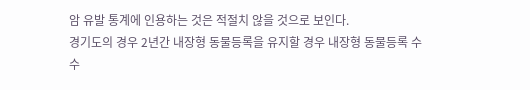암 유발 통계에 인용하는 것은 적절치 않을 것으로 보인다.
경기도의 경우 2년간 내장형 동물등록을 유지할 경우 내장형 동물등록 수수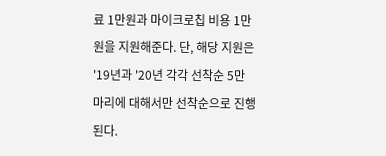료 1만원과 마이크로칩 비용 1만원을 지원해준다. 단, 해당 지원은 '19년과 '20년 각각 선착순 5만 마리에 대해서만 선착순으로 진행된다.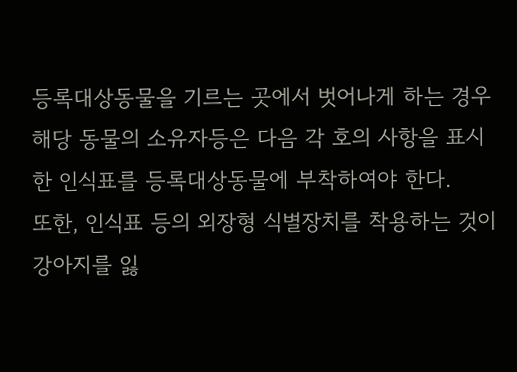등록대상동물을 기르는 곳에서 벗어나게 하는 경우 해당 동물의 소유자등은 다음 각 호의 사항을 표시한 인식표를 등록대상동물에 부착하여야 한다.
또한, 인식표 등의 외장형 식별장치를 착용하는 것이 강아지를 잃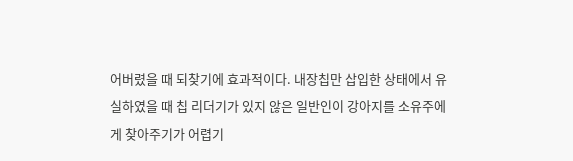어버렸을 때 되찾기에 효과적이다. 내장칩만 삽입한 상태에서 유실하였을 때 칩 리더기가 있지 않은 일반인이 강아지를 소유주에게 찾아주기가 어렵기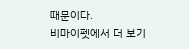때문이다.
비마이펫에서 더 보기